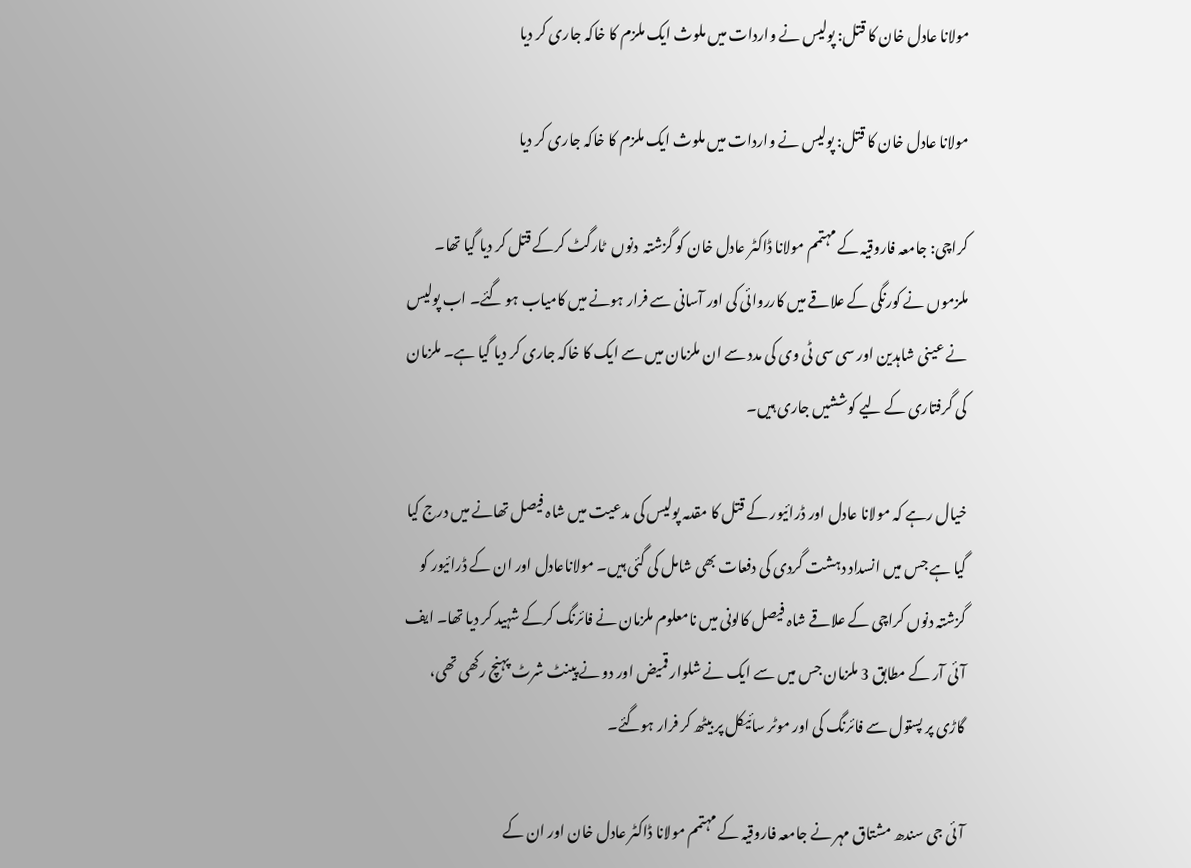مولانا عادل خان کا قتل: پولیس نے واردات میں ملوث ایک ملزم کا خاکہ جاری کر دیا

مولانا عادل خان کا قتل: پولیس نے واردات میں ملوث ایک ملزم کا خاکہ جاری کر دیا

کراچی: جامعہ فاروقیہ کے مہتمم مولانا ڈاکٹر عادل خان کو گزشتہ  دنوں  ٹارگٹ کرکے قتل کر دیا گیا تھا۔ ملزموں نے کورنگی کے علاقے میں کارروائی کی اور آسانی سے فرار ہونے میں کامیاب ہو گئے۔ اب پولیس نے عینی شاہدین اور سی سی ٹی وی کی مدد سے ان ملزمان میں سے ایک کا خاکہ جاری کر دیا گیا ہے۔ ملزمان کی گرفتاری کے لیے کوششیں جاری ہیں۔

خیال رہے کہ مولانا عادل اور ڈرائیور کے قتل کا مقدمہ پولیس کی مدعیت میں شاہ فیصل تھانے میں درج کیا گیا ہے جس میں انسداد دہشت گردی کی دفعات بھی شامل کی گئی ہیں۔ مولاناعادل اور ان کے ڈرائیور کو گزشتہ دنوں کراچی کے علاقے شاہ فیصل کالونی میں نامعلوم ملزمان نے فائرنگ کرکے شہید کر دیا تھا۔ ایف آئی آر کے مطابق 3 ملزمان جس میں سے ایک نے شلوار قمیض اور دو نے پینٹ شرٹ پہنچ رکھی تھی، گاڑی پر پستول سے فائرنگ کی اور موٹر سائیکل پر بیٹھ کر فرار ہوگئے۔

آئی جی سندھ مشتاق مہر نے جامعہ فاروقیہ کے مہتمم مولانا ڈاکٹر عادل خان اور ان کے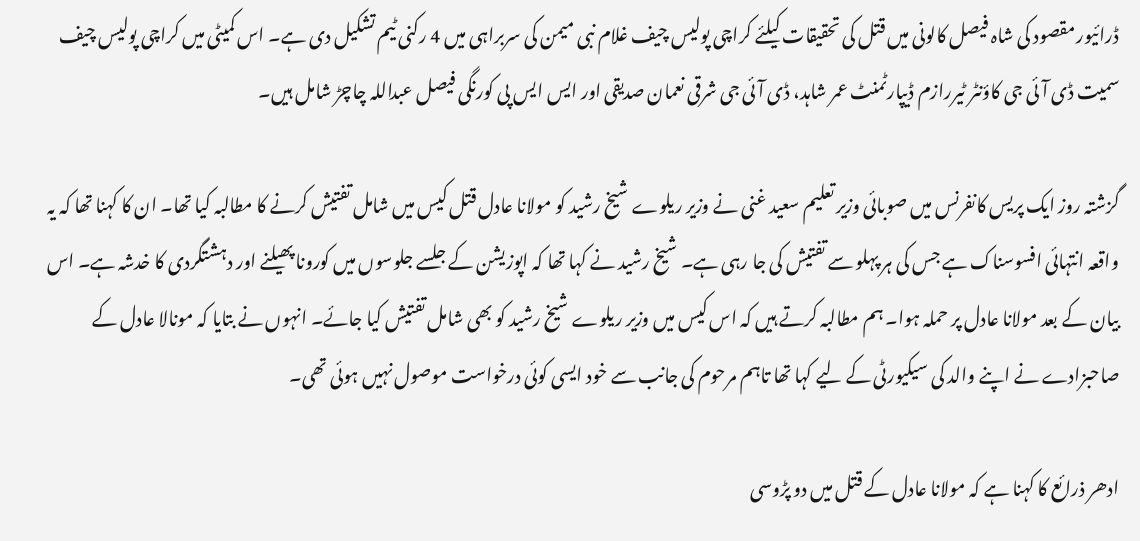ڈرائیور مقصود کی شاہ فیصل کالونی میں قتل کی تحقیقات کیلئے کراچی پولیس چیف غلام نبی میمن کی سربراہی میں 4 رکنی ٹیم تشکیل دی ہے۔ اس کمیٹی میں کراچی پولیس چیف سمیت ڈی آئی جی کاؤنٹر ٹیررازم ڈیپارٹمنٹ عمر شاہد، ڈی آئی جی شرقی نعمان صدیقی اور ایس ایس پی کورنگی فیصل عبداللہ چاچڑ شامل ہیں۔

گزشتہ روز ایک پریس کانفرنس میں صوبائی وزیر تعلیم سعید غنی نے وزیر ریلوے شیخ رشید کو مولانا عادل قتل کیس میں شامل تفتیش کرنے کا مطالبہ کیا تھا۔ ان کا کہنا تھا کہ یہ واقعہ انتہائی افسوسناک ہے جس کی ہر پہلو سے تفتیش کی جا رہی ہے۔ شیخ رشید نے کہا تھا کہ اپوزیشن کے جلسے جلوسوں میں کورونا پھیلنے اور دہشتگردی کا خدشہ ہے۔ اس بیان کے بعد مولانا عادل پر حملہ ہوا۔ ہم مطالبہ کرتے ہیں کہ اس کیس میں وزیر ریلوے شیخ رشید کو بھی شامل تفتیش کیا جائے۔ انہوں نے بتایا کہ مونالا عادل کے صاحبزادے نے اپنے والد کی سیکیورٹی کے لیے کہا تھا تاہم مرحوم کی جانب سے خود ایسی کوئی درخواست موصول نہیں ہوئی تھی۔

ادھر ذرائع کا کہنا ہے کہ مولانا عادل کے قتل میں دو پڑوسی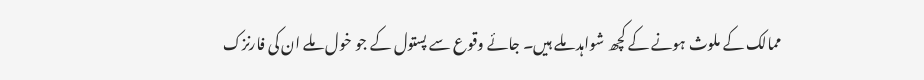ممالک کے ملوث ہونے کے کچھ شواہد ملے ہیں۔ جائے وقوع سے پستول کے جو خول ملے ان کی فارنزک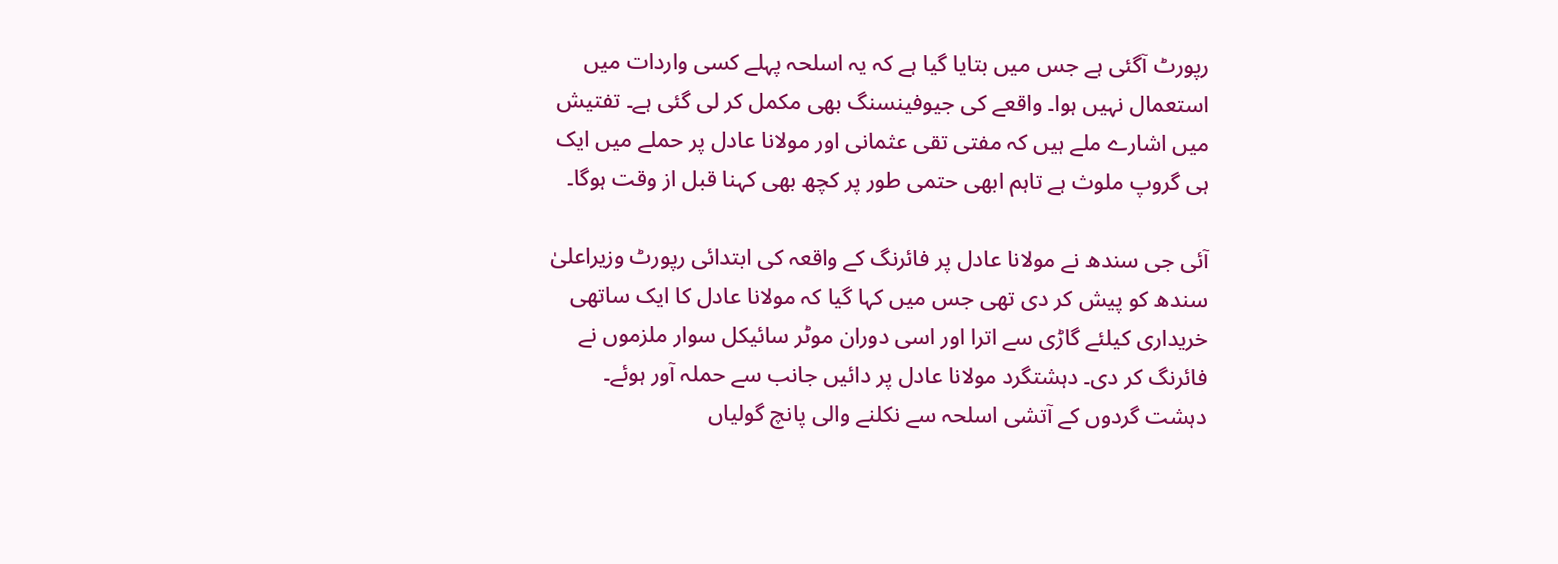رپورٹ آگئی ہے جس میں بتایا گیا ہے کہ یہ اسلحہ پہلے کسی واردات میں استعمال نہیں ہوا۔ واقعے کی جیوفینسنگ بھی مکمل کر لی گئی ہے۔ تفتیش میں اشارے ملے ہیں کہ مفتی تقی عثمانی اور مولانا عادل پر حملے میں ایک ہی گروپ ملوث ہے تاہم ابھی حتمی طور پر کچھ بھی کہنا قبل از وقت ہوگا۔

آئی جی سندھ نے مولانا عادل پر فائرنگ کے واقعہ کی ابتدائی رپورٹ وزیراعلیٰ سندھ کو پیش کر دی تھی جس میں کہا گیا کہ مولانا عادل کا ایک ساتھی خریداری کیلئے گاڑی سے اترا اور اسی دوران موٹر سائیکل سوار ملزموں نے فائرنگ کر دی۔ دہشتگرد مولانا عادل پر دائیں جانب سے حملہ آور ہوئے۔ دہشت گردوں کے آتشی اسلحہ سے نکلنے والی پانچ گولیاں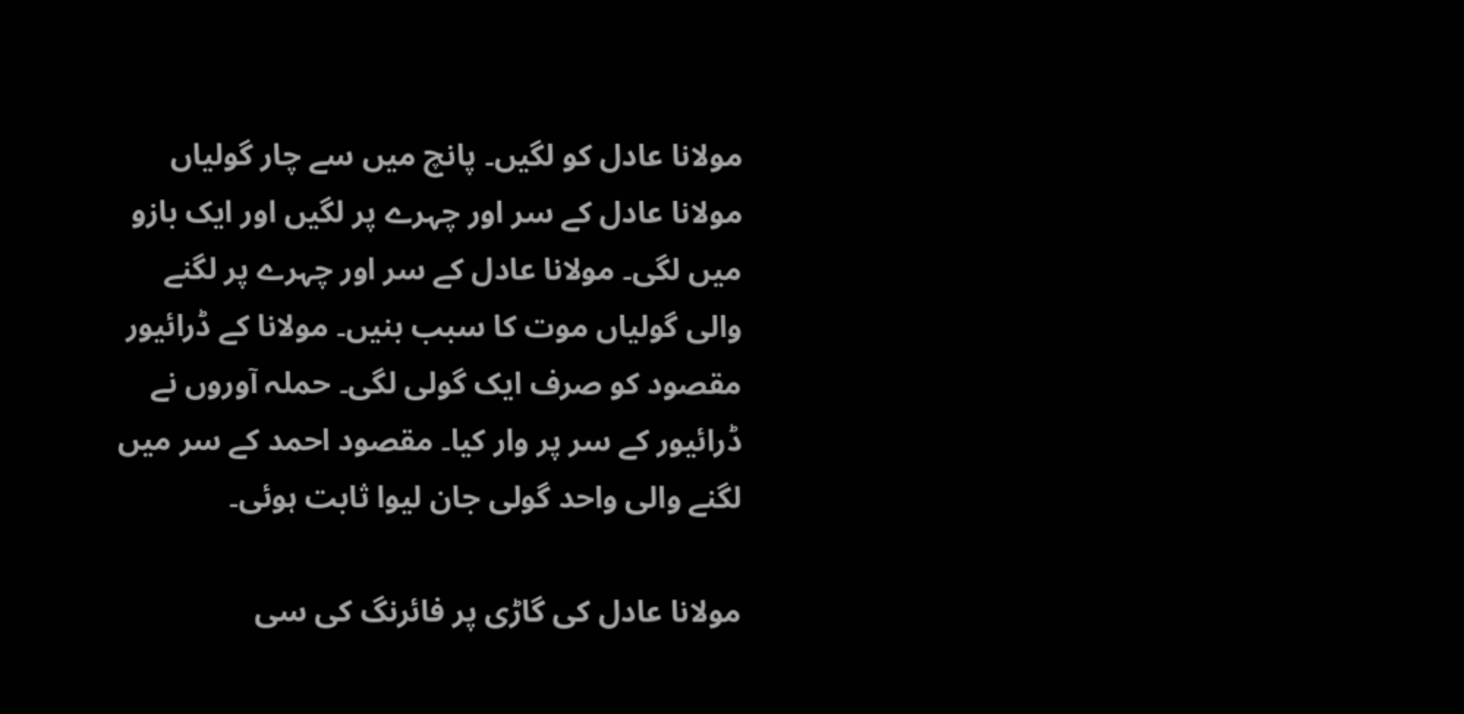مولانا عادل کو لگیں۔ پانچ میں سے چار گولیاں مولانا عادل کے سر اور چہرے پر لگیں اور ایک بازو میں لگی۔ مولانا عادل کے سر اور چہرے پر لگنے والی گولیاں موت کا سبب بنیں۔ مولانا کے ڈرائیور مقصود کو صرف ایک گولی لگی۔ حملہ آوروں نے ڈرائیور کے سر پر وار کیا۔ مقصود احمد کے سر میں لگنے والی واحد گولی جان لیوا ثابت ہوئی۔

مولانا عادل کی گاڑی پر فائرنگ کی سی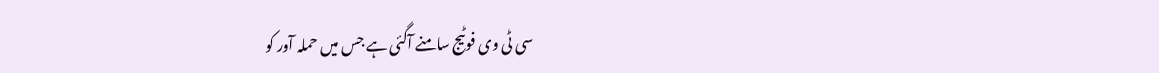سی ٹی وی فوٹیج سامنے آگئی ہے جس میں حملہ آور کو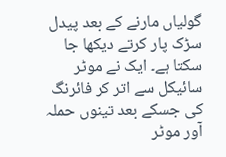گولیاں مارنے کے بعد پیدل سڑک پار کرتے دیکھا جا سکتا ہے۔ ایک نے موٹر سائیکل سے اتر کر فائرنگ کی جسکے بعد تینوں حملہ آور موٹر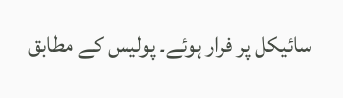سائیکل پر فرار ہوئے۔ پولیس کے مطابق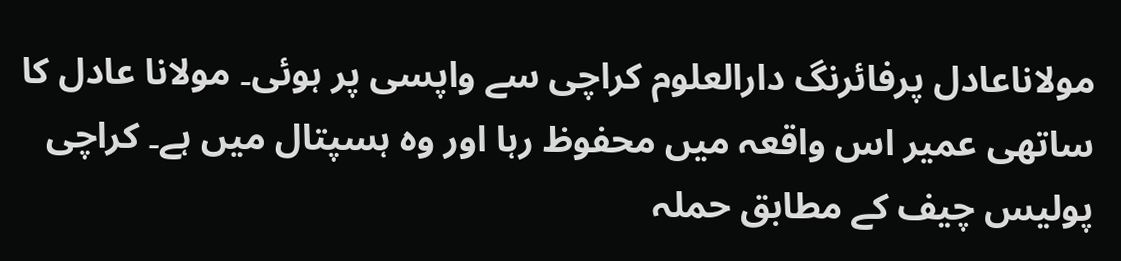مولاناعادل پرفائرنگ دارالعلوم کراچی سے واپسی پر ہوئی۔ مولانا عادل کا ساتھی عمیر اس واقعہ میں محفوظ رہا اور وہ ہسپتال میں ہے۔ کراچی پولیس چیف کے مطابق حملہ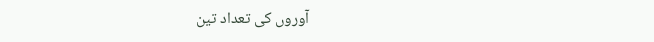آوروں کی تعداد تین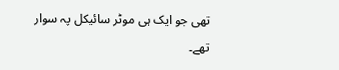تھی جو ایک ہی موٹر سائیکل پہ سوار تھے۔